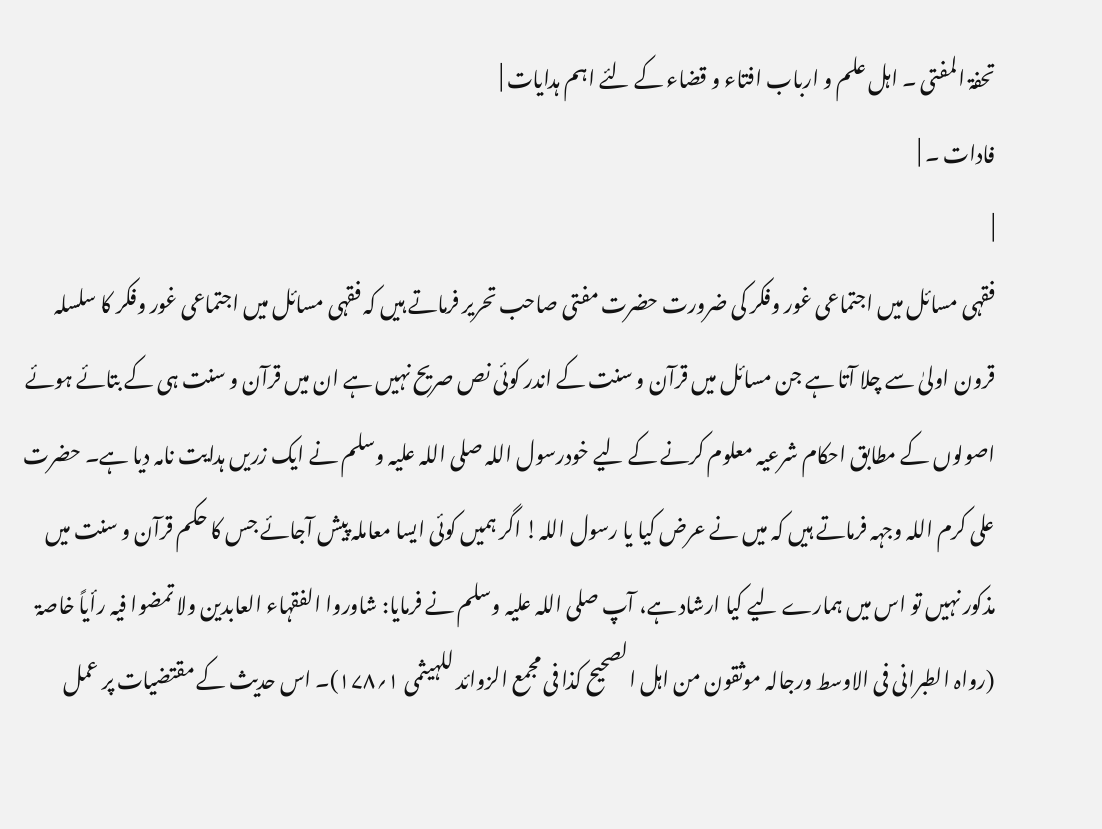تحفۃ المفتی ۔ اہل علم و ارباب افتاء و قضاء کے لئے اہم ہدایات |
فادات ۔ |
|
فقہی مسائل میں اجتماعی غور وفکر کی ضرورت حضرت مفتی صاحب تحریر فرماتے ہیں کہ فقہی مسائل میں اجتماعی غور وفکر کا سلسلہ قرون اولیٰ سے چلا آتا ہے جن مسائل میں قرآن و سنت کے اندر کوئی نص صریح نہیں ہے ان میں قرآن و سنت ہی کے بتائے ہوئے اصولوں کے مطابق احکام شرعیہ معلوم کرنے کے لیے خودرسول اللہ صلی اللہ علیہ وسلم نے ایک زریں ہدایت نامہ دیا ہے۔ حضرت علی کرم اللہ وجہہ فرماتے ہیں کہ میں نے عرض کیا یا رسول اللہ! اگر ہمیں کوئی ایسا معاملہ پیش آجائے جس کا حکم قرآن و سنت میں مذکور نہیں تو اس میں ہمارے لیے کیا ارشاد ہے، آپ صلی اللہ علیہ وسلم نے فرمایا: شاوروا الفقہاء العابدین ولا تمضوا فیہ رأیاً خاصۃ (رواہ الطبرانی فی الاوسط ورجالہ موثقون من اہل الصحیح کذا فی مجمع الزوائد للہیثمی ۱؍۱۷۸)۔ اس حدیث کے مقتضیات پر عمل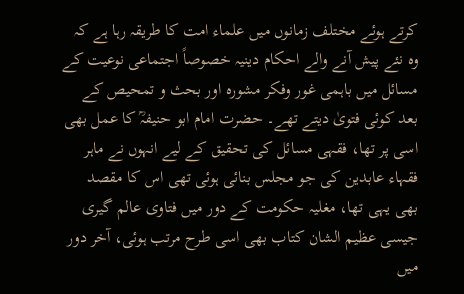کرتے ہوئے مختلف زمانوں میں علماء امت کا طریقہ رہا ہے کہ وہ نئے پیش آنے والے احکام دینیہ خصوصاً اجتماعی نوعیت کے مسائل میں باہمی غور وفکر مشورہ اور بحث و تمحیص کے بعد کوئی فتویٰ دیتے تھے۔ حضرت امام ابو حنیفہؒ کا عمل بھی اسی پر تھا، فقہی مسائل کی تحقیق کے لیے انہوں نے ماہر فقہاء عابدین کی جو مجلس بنائی ہوئی تھی اس کا مقصد بھی یہی تھا، مغلیہ حکومت کے دور میں فتاوی عالم گیری جیسی عظیم الشان کتاب بھی اسی طرح مرتب ہوئی، آخر دور میں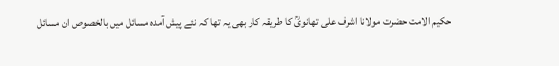حکیم الامت حضرت مولانا اشرف علی تھانویؒ کا طریقہ کار بھی یہ تھا کہ نئے پیش آمدہ مسائل میں بالخصوص ان مسائل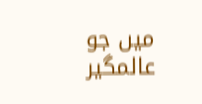میں جو عالمگیر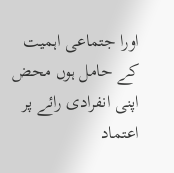اورا جتماعی اہمیت کے حامل ہوں محض اپنی انفرادی رائے پر اعتماد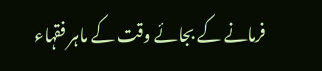فرمانے کے بجائے وقت کے ماہر فقہاء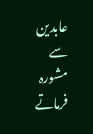عابدین سے مشورہ فرماتے